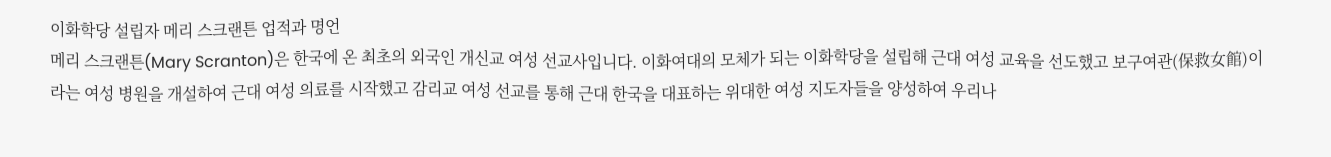이화학당 설립자 메리 스크랜튼 업적과 명언
메리 스크랜튼(Mary Scranton)은 한국에 온 최초의 외국인 개신교 여성 선교사입니다. 이화여대의 모체가 되는 이화학당을 설립해 근대 여성 교육을 선도했고 보구여관(保救女館)이라는 여성 병원을 개설하여 근대 여성 의료를 시작했고 감리교 여성 선교를 통해 근대 한국을 대표하는 위대한 여성 지도자들을 양성하여 우리나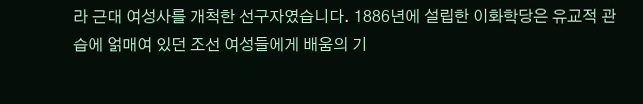라 근대 여성사를 개척한 선구자였습니다. 1886년에 설립한 이화학당은 유교적 관습에 얽매여 있던 조선 여성들에게 배움의 기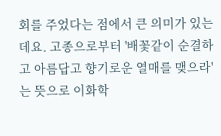회를 주었다는 점에서 큰 의미가 있는데요. 고종으로부터 '배꽃같이 순결하고 아름답고 향기로운 열매를 맺으라'는 뜻으로 이화학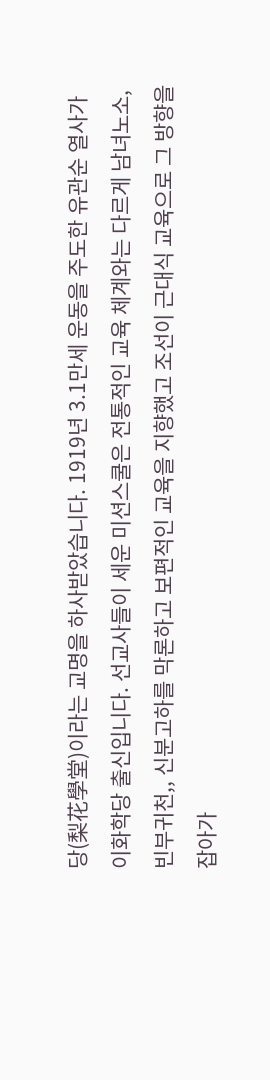당(梨花學堂)이라는 교명을 하사받았습니다. 1919년 3.1만세 운동을 주도한 유관순 열사가 이화학당 출신입니다. 선교사들이 세운 미션스쿨은 전통적인 교육 체계와는 다르게 남녀노소, 빈부귀천,, 신분고하를 막론하고 보편적인 교육을 지향했고 조선이 근대식 교육으로 그 방향을 잡아가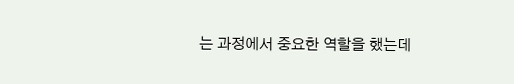는 과정에서 중요한 역할을 했는데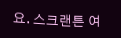요. 스크랜튼 여